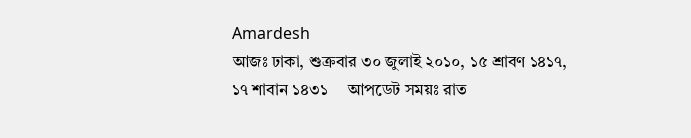Amardesh
আজঃ ঢাকা, শুক্রবার ৩০ জুলাই ২০১০, ১৫ শ্রাবণ ১৪১৭, ১৭ শাবান ১৪৩১     আপডেট সময়ঃ রাত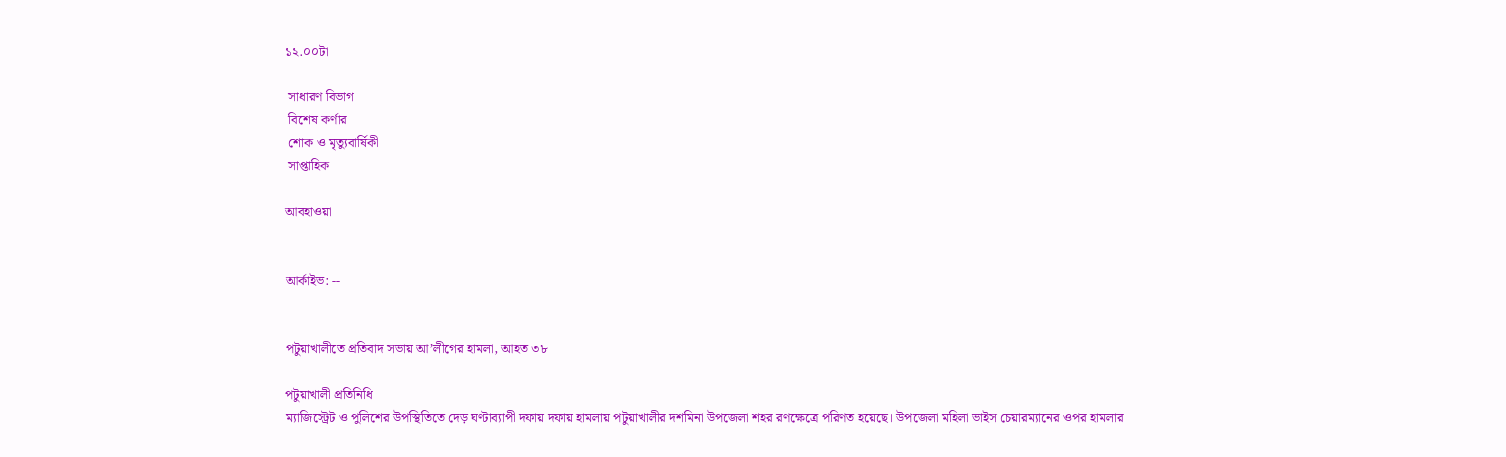১২.০০টা

 সাধারণ বিভাগ
 বিশেষ কর্ণার
 শোক ও মৃত্যুবার্ষিকী
 সাপ্তাহিক

আবহাওয়া


আর্কাইভ: --


পটুয়াখালীতে প্রতিবাদ সভায় আ’লীগের হামলা, আহত ৩৮

পটুয়াখালী প্রতিনিধি
ম্যাজিস্ট্রেট ও পুলিশের উপস্থিতিতে দেড় ঘণ্টাব্যাপী দফায় দফায় হামলায় পটুয়াখালীর দশমিনা উপজেলা শহর রণক্ষেত্রে পরিণত হয়েছে। উপজেলা মহিলা ভাইস চেয়ারম্যানের ওপর হামলার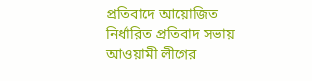প্রতিবাদে আয়োজিত নির্ধারিত প্রতিবাদ সভায় আওয়ামী লীগের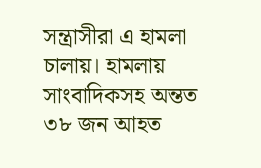সন্ত্রাসীরা এ হামলা চালায়। হামলায় সাংবাদিকসহ অন্তত ৩৮ জন আহত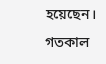হয়েছেন। গতকাল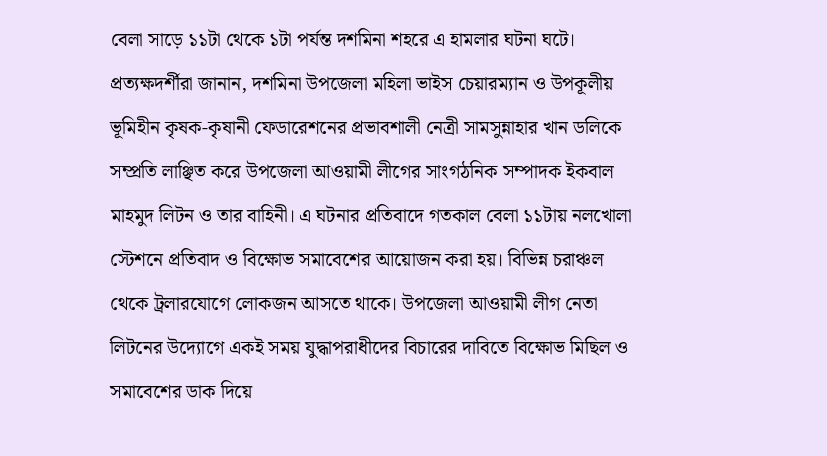বেলা সাড়ে ১১টা থেকে ১টা পর্যন্ত দশমিনা শহরে এ হামলার ঘটনা ঘটে।
প্রত্যক্ষদর্শীরা জানান, দশমিনা উপজেলা মহিলা ভাইস চেয়ারম্যান ও উপকূলীয় ভূমিহীন কৃষক-কৃষানী ফেডারেশনের প্রভাবশালী নেত্রী সামসুন্নাহার খান ডলিকে সম্প্রতি লাঞ্ছিত করে উপজেলা আওয়ামী লীগের সাংগঠনিক সম্পাদক ইকবাল মাহমুদ লিটন ও তার বাহিনী। এ ঘটনার প্রতিবাদে গতকাল বেলা ১১টায় নলখোলা স্টেশনে প্রতিবাদ ও বিক্ষোভ সমাবেশের আয়োজন করা হয়। বিভিন্ন চরাঞ্চল থেকে ট্রলারযোগে লোকজন আসতে থাকে। উপজেলা আওয়ামী লীগ নেতা লিটনের উদ্যোগে একই সময় যুদ্ধাপরাধীদের বিচারের দাবিতে বিক্ষোভ মিছিল ও সমাবেশের ডাক দিয়ে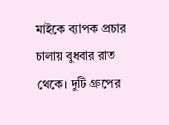মাইকে ব্যাপক প্রচার চালায় বুধবার রাত থেকে। দুটি গ্রুপের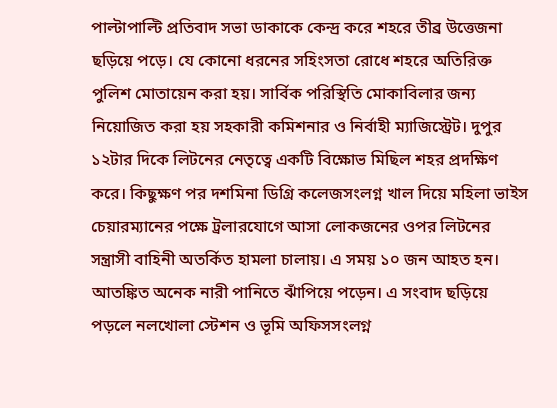পাল্টাপাল্টি প্রতিবাদ সভা ডাকাকে কেন্দ্র করে শহরে তীব্র উত্তেজনা ছড়িয়ে পড়ে। যে কোনো ধরনের সহিংসতা রোধে শহরে অতিরিক্ত পুলিশ মোতায়েন করা হয়। সার্বিক পরিস্থিতি মোকাবিলার জন্য নিয়োজিত করা হয় সহকারী কমিশনার ও নির্বাহী ম্যাজিস্ট্রেট। দুপুর ১২টার দিকে লিটনের নেতৃত্বে একটি বিক্ষোভ মিছিল শহর প্রদক্ষিণ করে। কিছুক্ষণ পর দশমিনা ডিগ্রি কলেজসংলগ্ন খাল দিয়ে মহিলা ভাইস চেয়ারম্যানের পক্ষে ট্রলারযোগে আসা লোকজনের ওপর লিটনের সন্ত্রাসী বাহিনী অতর্কিত হামলা চালায়। এ সময় ১০ জন আহত হন। আতঙ্কিত অনেক নারী পানিতে ঝাঁপিয়ে পড়েন। এ সংবাদ ছড়িয়ে পড়লে নলখোলা স্টেশন ও ভূমি অফিসসংলগ্ন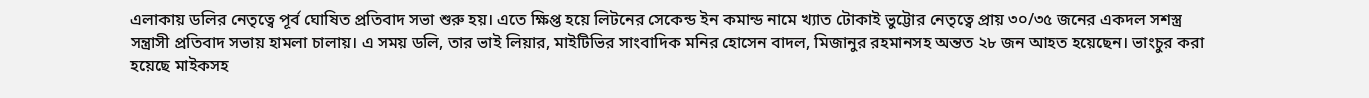এলাকায় ডলির নেতৃত্বে পূর্ব ঘোষিত প্রতিবাদ সভা শুরু হয়। এতে ক্ষিপ্ত হয়ে লিটনের সেকেন্ড ইন কমান্ড নামে খ্যাত টোকাই ভুট্টোর নেতৃত্বে প্রায় ৩০/৩৫ জনের একদল সশস্ত্র সন্ত্রাসী প্রতিবাদ সভায় হামলা চালায়। এ সময় ডলি, তার ভাই লিয়ার, মাইটিভির সাংবাদিক মনির হোসেন বাদল, মিজানুর রহমানসহ অন্তত ২৮ জন আহত হয়েছেন। ভাংচুর করা হয়েছে মাইকসহ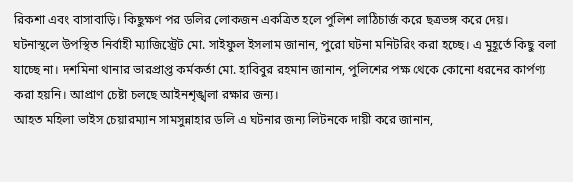রিকশা এবং বাসাবাড়ি। কিছুক্ষণ পর ডলির লোকজন একত্রিত হলে পুলিশ লাঠিচার্জ করে ছত্রভঙ্গ করে দেয়।
ঘটনাস্থলে উপস্থিত নির্বাহী ম্যাজিস্ট্রেট মো. সাইফুল ইসলাম জানান, পুরো ঘটনা মনিটরিং করা হচ্ছে। এ মুহূর্তে কিছু বলা যাচ্ছে না। দশমিনা থানার ভারপ্রাপ্ত কর্মকর্তা মো. হাবিবুর রহমান জানান, পুলিশের পক্ষ থেকে কোনো ধরনের কার্পণ্য করা হয়নি। আপ্রাণ চেষ্টা চলছে আইনশৃঙ্খলা রক্ষার জন্য।
আহত মহিলা ভাইস চেয়ারম্যান সামসুন্নাহার ডলি এ ঘটনার জন্য লিটনকে দায়ী করে জানান,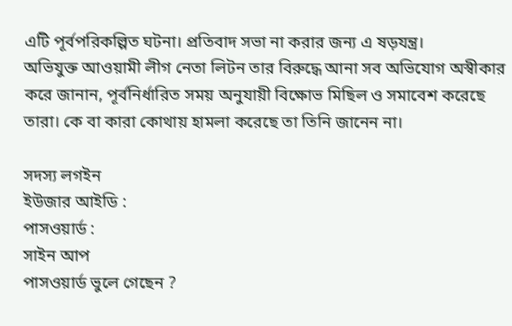এটি পূর্বপরিকল্পিত ঘটনা। প্রতিবাদ সভা না করার জন্য এ ষড়যন্ত্র।
অভিযুক্ত আওয়ামী লীগ নেতা লিটন তার বিরুদ্ধে আনা সব অভিযোগ অস্বীকার করে জানান, পূর্বনির্ধারিত সময় অনুযায়ী বিক্ষোভ মিছিল ও সমাবেশ করেছে তারা। কে বা কারা কোথায় হামলা করেছে তা তিনি জানেন না।

সদস্য লগইন
ইউজার আইডি :
পাসওয়ার্ড :
সাইন আপ
পাসওয়ার্ড ভুলে গেছেন ?